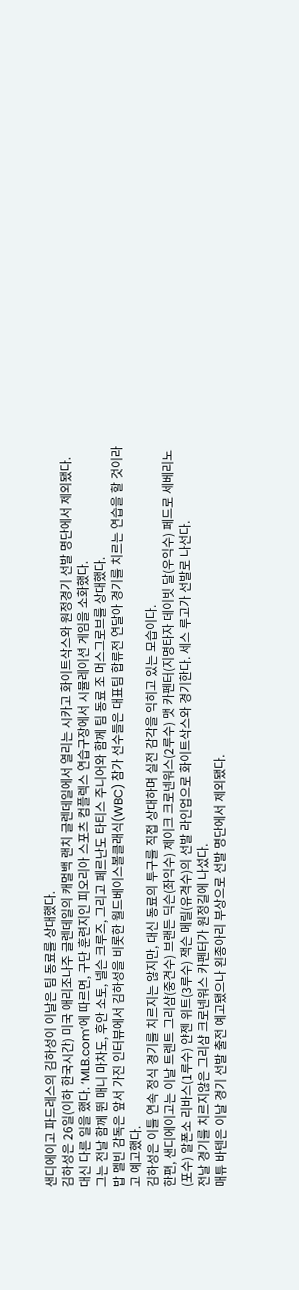샌디에이고 파드레스의 김하성이 이날은 팀 동료를 상대했다.
김하성은 26일(이하 한국시간) 미국 애리조나주 글렌데일의 캐멀백 랜치 글렌데일에서 열리는 시카고 화이트삭스와 원정경기 선발 명단에서 제외됐다.
대신 다른 일을 했다. ‘MLB.com’에 따르면, 구단 훈련지인 피오리아 스포츠 컴플렉스 연습구장에서 시뮬레이션 게임을 소화했다.
그는 전날 함께 뛴 매니 마차도, 후안 소토, 넬슨 크루즈, 그리고 페르난도 타티스 주니어와 함께 팀 동료 조 머스그로브를 상대했다.
밥 멜빈 감독은 앞서 가진 인터뷰에서 김하성을 비롯한 월드베이스볼클래식(WBC) 참가 선수들은 대표팀 합류전 연달아 경기를 치르는 연습을 할 것이라고 예고했다.
김하성은 이틀 연속 정식 경기를 치르지는 않지만, 대신 동료의 투구를 직접 상대하며 실전 감각을 익히고 있는 모습이다.
한편, 샌디에이고는 이날 트렌트 그리샴(중견수) 브랜든 딕슨(좌익수) 제이크 크로넨워스(2루수) 맷 카펜터(지명타자 데이빗 달(우익수) 페드로 세베리노(포수) 알폰소 리바스(1루수) 얀젠 위트(3루수) 잭슨 메릴(유격수)의 선발 라인업으로 화이트삭스와 경기한다. 세스 루고가 선발로 나선다.
전날 경기를 치르지않은 그리샴 크로넨워스 카펜터가 원정길에 나섰다.
매튜 바텐은 이날 경기 선발 출전 예고됐으나 왼종아리 부상으로 선발 명단에서 제외됐다.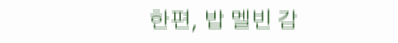한편, 밥 멜빈 감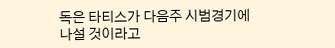독은 타티스가 다음주 시범경기에 나설 것이라고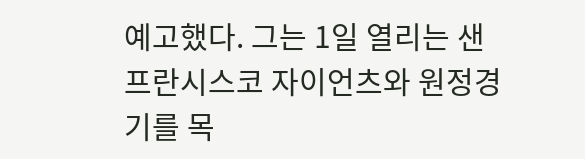예고했다. 그는 1일 열리는 샌프란시스코 자이언츠와 원정경기를 목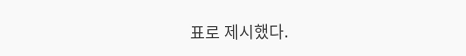표로 제시했다.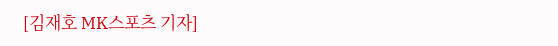[김재호 MK스포츠 기자]